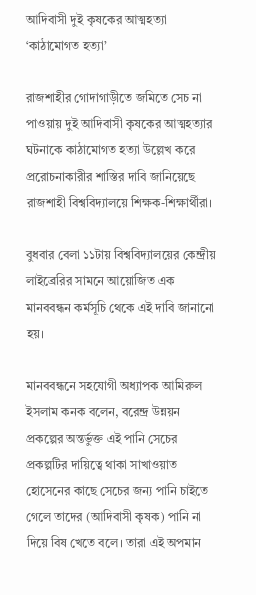আদিবাসী দুই কৃষকের আত্মহত্যা ‘কাঠামোগত হত্যা’

রাজশাহীর গোদাগাড়ীতে জমিতে সেচ না পাওয়ায় দুই আদিবাসী কৃষকের আত্মহত্যার ঘটনাকে কাঠামোগত হত্যা উল্লেখ করে প্ররোচনাকারীর শাস্তির দাবি জানিয়েছে রাজশাহী বিশ্ববিদ্যালয়ে শিক্ষক-শিক্ষার্থীরা।

বুধবার বেলা ১১টায় বিশ্ববিদ্যালয়ের কেন্দ্রীয় লাইব্রেরির সামনে আয়োজিত এক মানববন্ধন কর্মসূচি থেকে এই দাবি জানানো হয়।

মানববন্ধনে সহযোগী অধ্যাপক আমিরুল ইসলাম কনক বলেন, বরেন্দ্র উন্নয়ন প্রকল্পের অন্তর্ভুক্ত এই পানি সেচের প্রকল্পটির দায়িত্বে থাকা সাখাওয়াত হোসেনের কাছে সেচের জন্য পানি চাইতে গেলে তাদের (আদিবাসী কৃষক) পানি না দিয়ে বিষ খেতে বলে। তারা ‌এই অপমান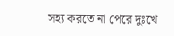সহ্য করতে না পেরে দুঃখে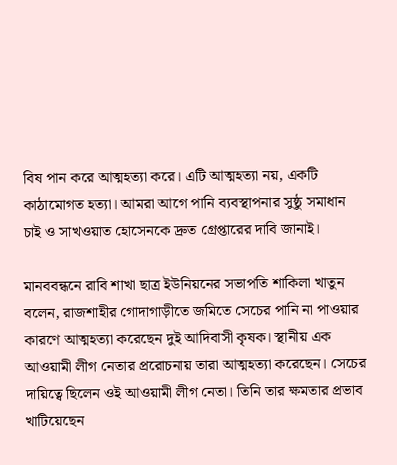বিষ পান করে আত্মহত্যা করে। এটি আত্মহত্যা নয়, একটি কাঠামোগত হত্যা। আমরা আগে পানি ব্যবস্থাপনার সুষ্ঠু সমাধান চাই ও সাখওয়াত হোসেনকে দ্রুত গ্রেপ্তারের দাবি জানাই।

মানববন্ধনে রাবি শাখা ছাত্র ইউনিয়নের সভাপতি শাকিলা খাতুন বলেন, রাজশাহীর গোদাগাড়ীতে জমিতে সেচের পানি না পাওয়ার কারণে আত্মহত্যা করেছেন দুই আদিবাসী কৃষক। স্থানীয় এক আওয়ামী লীগ নেতার প্ররোচনায় তারা আত্মহত্যা করেছেন। সেচের দায়িত্বে ছিলেন ওই আওয়ামী লীগ নেতা। তিনি তার ক্ষমতার প্রভাব খাটিয়েছেন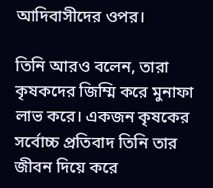আদিবাসীদের ওপর।

তিনি আর‌ও বলেন, তারা কৃষকদের জিম্মি করে মুনাফা লাভ করে। একজন কৃষকের সর্বোচ্চ প্রতিবাদ তিনি তার জীবন দিয়ে করে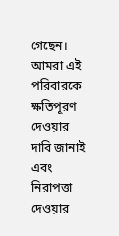গেছেন। আমরা এই পরিবারকে ক্ষতিপূরণ দেওয়ার দাবি জানাই এবং নিরাপত্তা দেওয়ার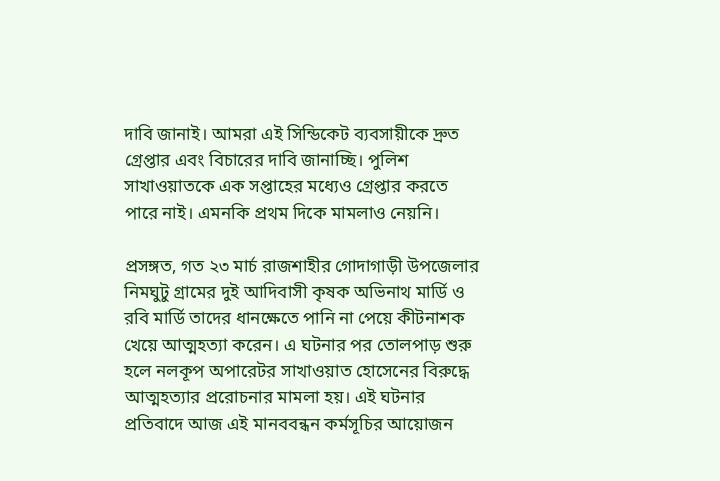দাবি জানাই। আমরা এই সিন্ডিকেট ব্যবসায়ীকে দ্রুত গ্রেপ্তার এবং বিচারের দাবি জানাচ্ছি। পুলিশ সাখাওয়াতকে এক সপ্তাহের মধ্যেও গ্রেপ্তার করতে পারে নাই। এমনকি প্রথম দিকে মামলাও নেয়নি।

প্রসঙ্গত, গত ২৩ মার্চ রাজশাহীর গোদাগাড়ী উপজেলার নিমঘুটু গ্রামের দুই আদিবাসী কৃষক অভিনাথ মার্ডি ও রবি মার্ডি তাদের ধানক্ষেতে পানি না পেয়ে কীটনাশক খেয়ে আত্মহত্যা করেন। এ ঘটনার পর তোলপাড় শুরু হলে নলকূপ অপারেটর সাখাওয়াত হোসেনের বিরুদ্ধে আত্মহত্যার প্ররোচনার মামলা হয়। ‌এই ঘটনার প্রতিবাদে আজ এই মানববন্ধন কর্মসূচির আয়োজন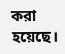করা হয়েছে।